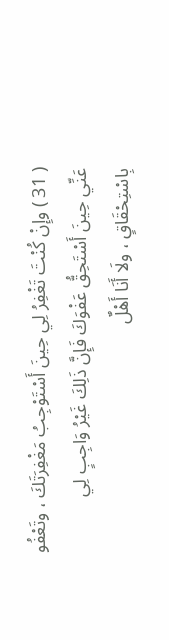( 31 ) وإِنْ كُنْتَ تَغْفِرُ لِي حِينَ أَسْتَوْجِبُ مَغْفِرَتَكَ ، وتَعْفُو عَنِّي حِينَ أَسْتَحِقُّ عَفْوَكَ فَإِنَّ ذَلِكَ غَيْرُ وَاجِبٍ لِي بِاسْتِحْقَاقٍ ، ولَا أَنَا أَهْلٌ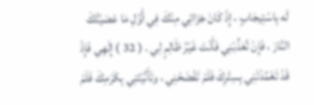لَه بِاسْتِيجَابٍ ، إِذْ كَانَ جَزَائِي مِنْكَ فِي أَوَّلِ مَا عَصَيْتُكَ النَّارَ ، فَإِنْ تُعَذِّبْنِي فَأَنْتَ غَيْرُ ظَالِمٍ لِي . ( 32 ) إِلَهِي فَإِذْ قَدْ تَغَمَّدْتَنِي بِسِتْرِكَ فَلَمْ تَفْضَحْنِي ، وتَأَنَّيْتَنِي بِكَرَمِكَ فَلَمْ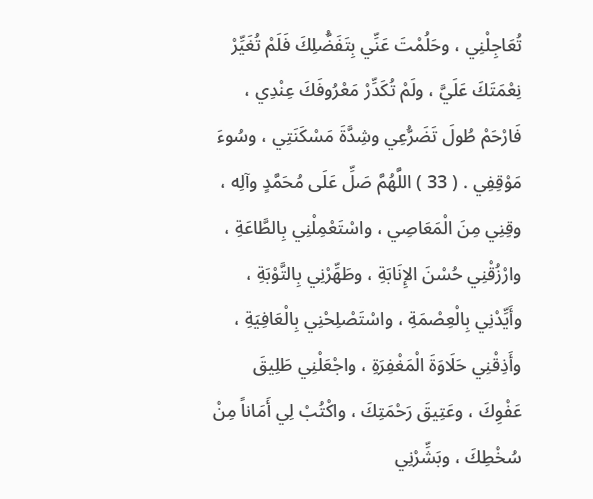تُعَاجِلْنِي ، وحَلُمْتَ عَنِّي بِتَفَضُّلِكَ فَلَمْ تُغَيِّرْ نِعْمَتَكَ عَلَيَّ ، ولَمْ تُكَدِّرْ مَعْرُوفَكَ عِنْدِي ، فَارْحَمْ طُولَ تَضَرُّعِي وشِدَّةَ مَسْكَنَتِي ، وسُوءَ مَوْقِفِي . ( 33 ) اللَّهُمَّ صَلِّ عَلَى مُحَمَّدٍ وآلِه ، وقِنِي مِنَ الْمَعَاصِي ، واسْتَعْمِلْنِي بِالطَّاعَةِ ، وارْزُقْنِي حُسْنَ الإِنَابَةِ ، وطَهِّرْنِي بِالتَّوْبَةِ ، وأَيِّدْنِي بِالْعِصْمَةِ ، واسْتَصْلِحْنِي بِالْعَافِيَةِ ، وأَذِقْنِي حَلَاوَةَ الْمَغْفِرَةِ ، واجْعَلْنِي طَلِيقَ عَفْوِكَ ، وعَتِيقَ رَحْمَتِكَ ، واكْتُبْ لِي أَمَاناً مِنْ سُخْطِكَ ، وبَشِّرْنِي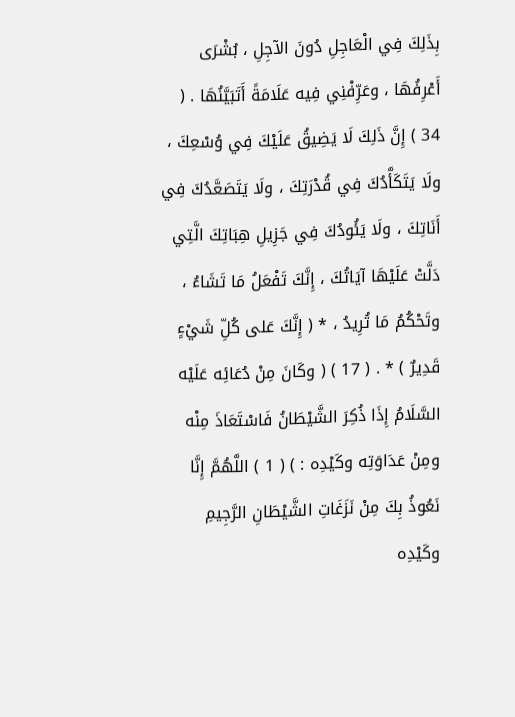بِذَلِكَ فِي الْعَاجِلِ دُونَ الآجِلِ ، بُشْرَى أَعْرِفُهَا ، وعَرِّفْنِي فِيه عَلَامَةً أَتَبَيَّنُهَا . ( 34 ) إِنَّ ذَلِكَ لَا يَضِيقُ عَلَيْكَ فِي وُسْعِكَ ، ولَا يَتَكَأَّدُكَ فِي قُدْرَتِكَ ، ولَا يَتَصَعَّدُكَ فِي أَنَاتِكَ ، ولَا يَئُودُكَ فِي جَزِيلِ هِبَاتِكَ الَّتِي دَلَّتْ عَلَيْهَا آيَاتُكَ ، إِنَّكَ تَفْعَلُ مَا تَشَاءُ ، وتَحْكُمُ مَا تُرِيدُ ، * ( إِنَّكَ عَلى كُلِّ شَيْءٍ قَدِيرٌ ) * . ( 17 ) ( وكَانَ مِنْ دُعَائِه عَلَيْه السَّلَامُ إِذَا ذُكِرَ الشَّيْطَانُ فَاسْتَعَاذَ مِنْه ومِنْ عَدَاوَتِه وكَيْدِه : ) ( 1 ) اللَّهُمَّ إِنَّا نَعُوذُ بِكَ مِنْ نَزَغَاتِ الشَّيْطَانِ الرَّجِيمِ وكَيْدِه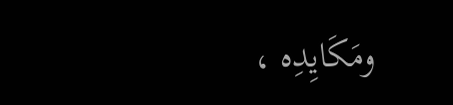ومَكَايِدِه ،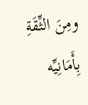ومِنَ الثِّقَةِ بِأَمَانِيِّه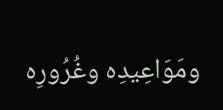ومَوَاعِيدِه وغُرُورِه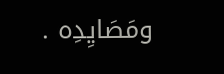ومَصَايِدِه .